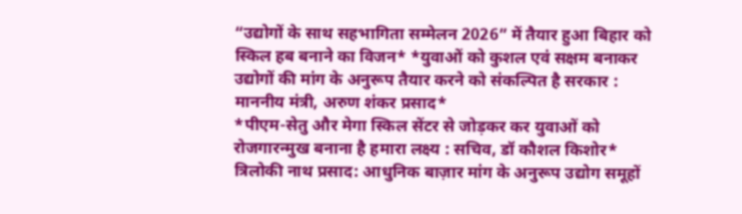“उद्योगों के साथ सहभागिता सम्मेलन 2026” में तैयार हुआ बिहार को स्किल हब बनाने का विजन* *युवाओं को कुशल एवं सक्षम बनाकर उद्योगों की मांग के अनुरूप तैयार करने को संकल्पित है सरकार : माननीय मंत्री, अरुण शंकर प्रसाद*
*पीएम-सेतु और मेगा स्किल सेंटर से जोड़कर कर युवाओं को रोजगारन्मुख बनाना है हमारा लक्ष्य : सचिव, डॉ कौशल किशोर*
त्रिलोकी नाथ प्रसाद: आधुनिक बाज़ार मांग के अनुरूप उद्योग समूहों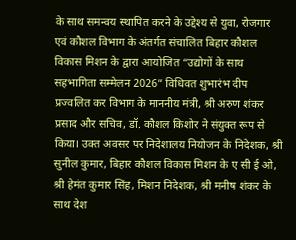के साथ समन्वय स्थापित करने के उद्देश्य से युवा, रोजगार एवं कौशल विभाग के अंतर्गत संचालित बिहार कौशल विकास मिशन के द्वारा आयोजित “उद्योगों के साथ सहभागिता सम्मेलन 2026” विधिवत शुभारंभ दीप प्रज्वलित कर विभाग के माननीय मंत्री, श्री अरुण शंकर प्रसाद और सचिव, डॉ. कौशल किशोर ने संयुक्त रूप से किया। उक्त अवसर पर निदेशालय नियोजन के निदेशक, श्री सुनील कुमार, बिहार कौशल विकास मिशन के ए सी ई ओ, श्री हेमंत कुमार सिंह, मिशन निदेशक, श्री मनीष शंकर के साथ देश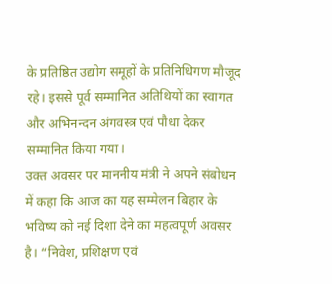के प्रतिष्ठित उद्योग समूहों के प्रतिनिधिगण मौजूद रहे। इससे पूर्व सम्मानित अतिथियों का स्वागत और अभिनन्दन अंगवस्त्र एवं पौधा देकर सम्मानित किया गया।
उक्त अवसर पर माननीय मंत्री ने अपने संबोधन में कहा कि आज का यह सम्मेलन बिहार के भविष्य को नई दिशा देने का महत्वपूर्ण अवसर है। “निवेश, प्रशिक्षण एवं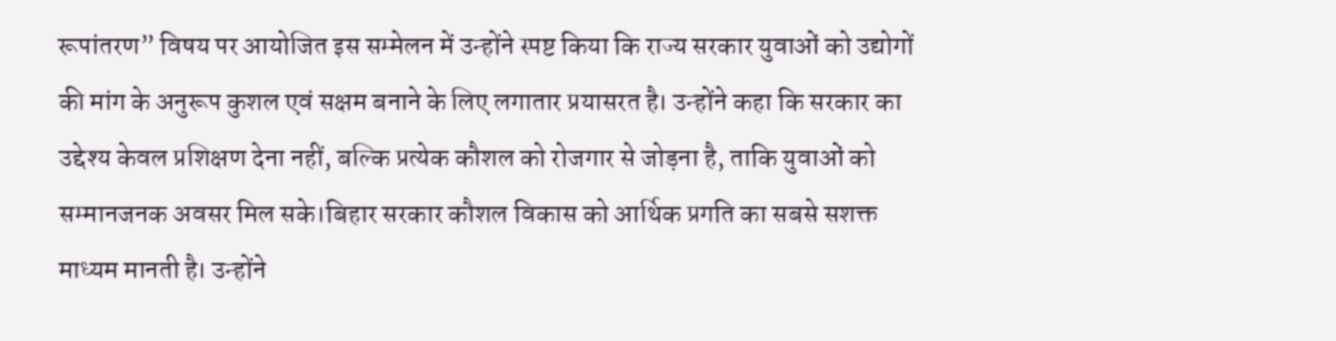रूपांतरण” विषय पर आयोजित इस सम्मेलन में उन्होंने स्पष्ट किया कि राज्य सरकार युवाओं को उद्योगों की मांग के अनुरूप कुशल एवं सक्षम बनाने के लिए लगातार प्रयासरत है। उन्होंने कहा कि सरकार का उद्देश्य केवल प्रशिक्षण देना नहीं, बल्कि प्रत्येक कौशल को रोजगार से जोड़ना है, ताकि युवाओं को सम्मानजनक अवसर मिल सके।बिहार सरकार कौशल विकास को आर्थिक प्रगति का सबसे सशक्त माध्यम मानती है। उन्होंने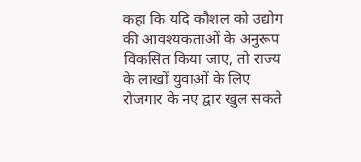कहा कि यदि कौशल को उद्योग की आवश्यकताओं के अनुरूप विकसित किया जाए, तो राज्य के लाखों युवाओं के लिए रोजगार के नए द्वार खुल सकते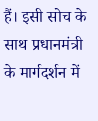हैं। इसी सोच के साथ प्रधानमंत्री के मार्गदर्शन में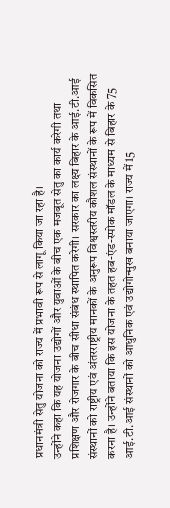प्रधानमंत्री सेतु योजना को राज्य में प्रभावी रूप से लागू किया जा रहा है।
उन्होंने कहा कि यह योजना उद्योगों और युवाओं के बीच एक मजबूत सेतु का कार्य करेगी तथा प्रशिक्षण और रोजगार के बीच सीधा संबंध स्थापित करेगी। सरकार का लक्ष्य बिहार के आई.टी.आई संस्थानों को राष्ट्रीय एवं अंतरराष्ट्रीय मानकों के अनुरूप विश्वस्तरीय कौशल संस्थानों के रूप में विकसित करना है। उन्होंने बताया कि इस योजना के तहत हब-एंड-स्पोक मॉडल के माध्यम से बिहार के 75 आई.टी.आई संस्थानों को आधुनिक एवं उद्योगोन्मुख बनाया जाएगा। राज्य में 15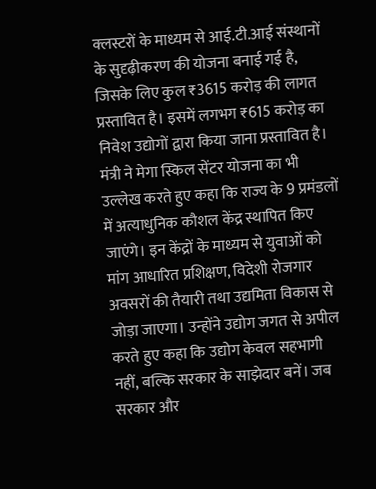क्लस्टरों के माध्यम से आई.टी.आई संस्थानों के सुदृढ़ीकरण की योजना बनाई गई है, जिसके लिए कुल ₹3615 करोड़ की लागत प्रस्तावित है। इसमें लगभग ₹615 करोड़ का निवेश उद्योगों द्वारा किया जाना प्रस्तावित है।
मंत्री ने मेगा स्किल सेंटर योजना का भी उल्लेख करते हुए कहा कि राज्य के 9 प्रमंडलों में अत्याधुनिक कौशल केंद्र स्थापित किए जाएंगे। इन केंद्रों के माध्यम से युवाओं को मांग आधारित प्रशिक्षण, विदेशी रोजगार अवसरों की तैयारी तथा उद्यमिता विकास से जोड़ा जाएगा। उन्होंने उद्योग जगत से अपील करते हुए कहा कि उद्योग केवल सहभागी नहीं, बल्कि सरकार के साझेदार बनें। जब सरकार और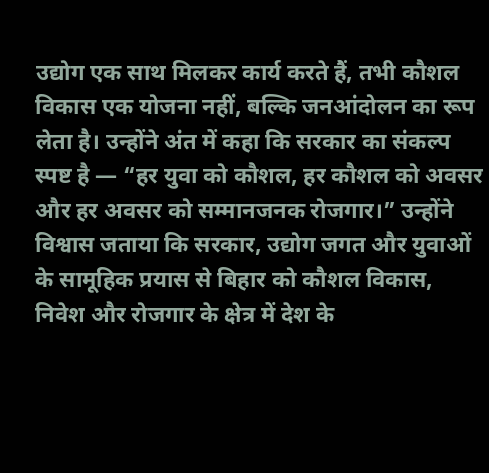उद्योग एक साथ मिलकर कार्य करते हैं, तभी कौशल विकास एक योजना नहीं, बल्कि जनआंदोलन का रूप लेता है। उन्होंने अंत में कहा कि सरकार का संकल्प स्पष्ट है — “हर युवा को कौशल, हर कौशल को अवसर और हर अवसर को सम्मानजनक रोजगार।” उन्होंने विश्वास जताया कि सरकार, उद्योग जगत और युवाओं के सामूहिक प्रयास से बिहार को कौशल विकास, निवेश और रोजगार के क्षेत्र में देश के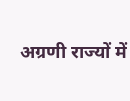अग्रणी राज्यों में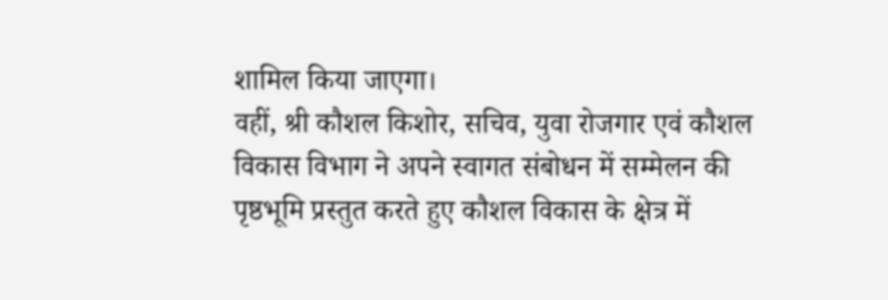शामिल किया जाएगा।
वहीं, श्री कौशल किशोर, सचिव, युवा रोजगार एवं कौशल विकास विभाग ने अपने स्वागत संबोधन में सम्मेलन की पृष्ठभूमि प्रस्तुत करते हुए कौशल विकास के क्षेत्र में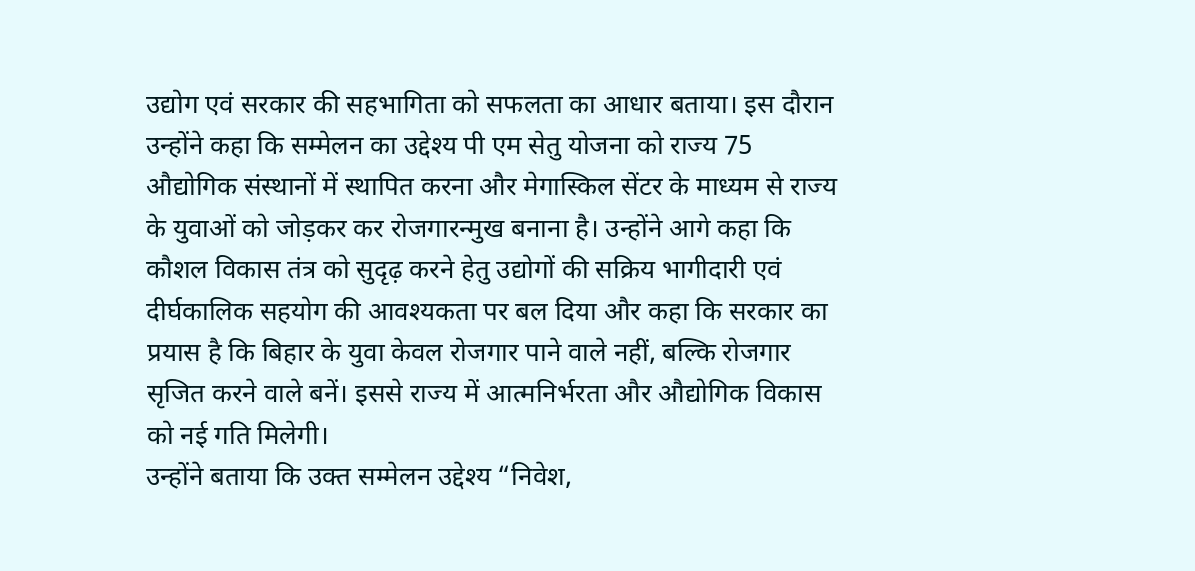उद्योग एवं सरकार की सहभागिता को सफलता का आधार बताया। इस दौरान उन्होंने कहा कि सम्मेलन का उद्देश्य पी एम सेतु योजना को राज्य 75 औद्योगिक संस्थानों में स्थापित करना और मेगास्किल सेंटर के माध्यम से राज्य के युवाओं को जोड़कर कर रोजगारन्मुख बनाना है। उन्होंने आगे कहा कि कौशल विकास तंत्र को सुदृढ़ करने हेतु उद्योगों की सक्रिय भागीदारी एवं दीर्घकालिक सहयोग की आवश्यकता पर बल दिया और कहा कि सरकार का प्रयास है कि बिहार के युवा केवल रोजगार पाने वाले नहीं, बल्कि रोजगार सृजित करने वाले बनें। इससे राज्य में आत्मनिर्भरता और औद्योगिक विकास को नई गति मिलेगी।
उन्होंने बताया कि उक्त सम्मेलन उद्देश्य “निवेश,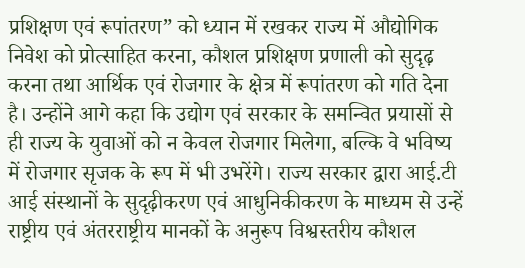प्रशिक्षण एवं रूपांतरण” को ध्यान में रखकर राज्य में औद्योगिक निवेश को प्रोत्साहित करना, कौशल प्रशिक्षण प्रणाली को सुदृढ़ करना तथा आर्थिक एवं रोजगार के क्षेत्र में रूपांतरण को गति देना है। उन्होंने आगे कहा कि उद्योग एवं सरकार के समन्वित प्रयासों से ही राज्य के युवाओं को न केवल रोजगार मिलेगा, बल्कि वे भविष्य में रोजगार सृजक के रूप में भी उभरेंगे। राज्य सरकार द्वारा आई.टी आई संस्थानों के सुदृढ़ीकरण एवं आधुनिकीकरण के माध्यम से उन्हें राष्ट्रीय एवं अंतरराष्ट्रीय मानकों के अनुरूप विश्वस्तरीय कौशल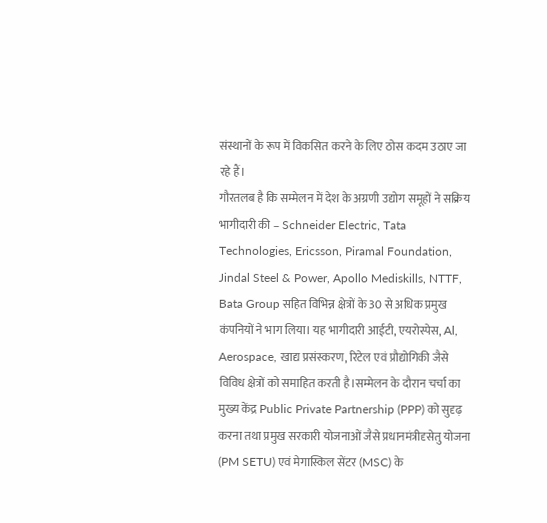संस्थानों के रूप में विकसित करने के लिए ठोस कदम उठाए जा रहे हैं।
गौरतलब है कि सम्मेलन में देश के अग्रणी उद्योग समूहों ने सक्रिय भागीदारी की – Schneider Electric, Tata Technologies, Ericsson, Piramal Foundation, Jindal Steel & Power, Apollo Mediskills, NTTF, Bata Group सहित विभिन्न क्षेत्रों के 30 से अधिक प्रमुख कंपनियों ने भाग लिया। यह भागीदारी आईटी, एयरोस्पेस, Al, Aerospace, खाद्य प्रसंस्करण, रिटेल एवं प्रौद्योगिकी जैसे विविध क्षेत्रों को समाहित करती है।सम्मेलन के दौरान चर्चा का मुख्य केंद्र Public Private Partnership (PPP) को सुदृढ़ करना तथा प्रमुख सरकारी योजनाओं जैसे प्रधानमंत्रीदृसेतु योजना (PM SETU) एवं मेगास्किल सेंटर (MSC) के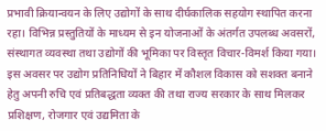प्रभावी क्रियान्वयन के लिए उद्योगों के साथ दीर्घकालिक सहयोग स्थापित करना रहा। विभिन्न प्रस्तुतियों के माध्यम से इन योजनाओं के अंतर्गत उपलब्ध अवसरों, संस्थागत व्यवस्था तथा उद्योगों की भूमिका पर विस्तृत विचार-विमर्श किया गया। इस अवसर पर उद्योग प्रतिनिधियों ने बिहार में कौशल विकास को सशक्त बनाने हेतु अपनी रुचि एवं प्रतिबद्धता व्यक्त की तथा राज्य सरकार के साथ मिलकर प्रशिक्षण, रोजगार एवं उद्यमिता के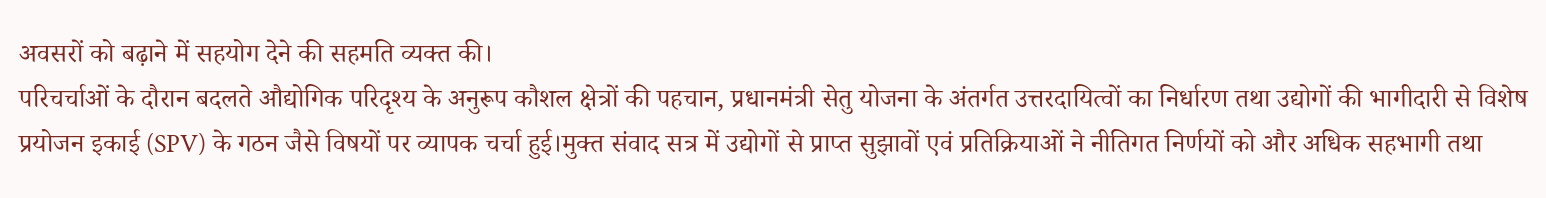अवसरों को बढ़ाने में सहयोग देने की सहमति व्यक्त की।
परिचर्चाओं के दौरान बदलते औद्योगिक परिदृश्य के अनुरूप कौशल क्षेत्रों की पहचान, प्रधानमंत्री सेतु योजना के अंतर्गत उत्तरदायित्वों का निर्धारण तथा उद्योगों की भागीदारी से विशेष प्रयोजन इकाई (SPV) के गठन जैसे विषयों पर व्यापक चर्चा हुई।मुक्त संवाद सत्र में उद्योगों से प्राप्त सुझावों एवं प्रतिक्रियाओं ने नीतिगत निर्णयों को और अधिक सहभागी तथा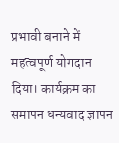प्रभावी बनाने में महत्वपूर्ण योगदान दिया। कार्यक्रम का समापन धन्यवाद ज्ञापन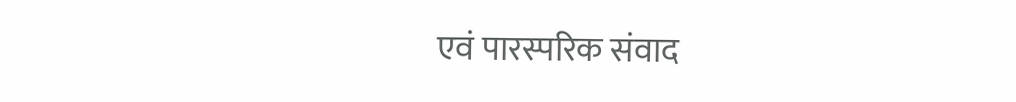एवं पारस्परिक संवाद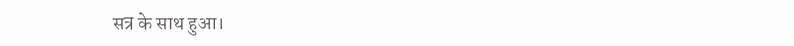सत्र के साथ हुआ।